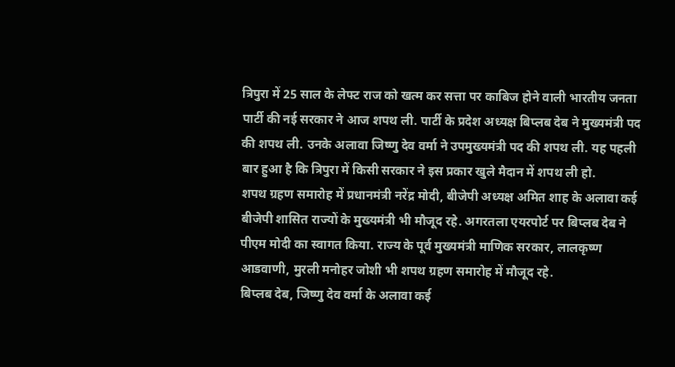त्रिपुरा में 25 साल के लेफ्ट राज को खत्म कर सत्ता पर काबिज होने वाली भारतीय जनता पार्टी की नई सरकार ने आज शपथ ली. पार्टी के प्रदेश अध्यक्ष बिप्लब देब ने मुख्यमंत्री पद की शपथ ली. उनके अलावा जिष्णु देव वर्मा ने उपमुख्यमंत्री पद की शपथ ली. यह पहली बार हुआ है कि त्रिपुरा में किसी सरकार ने इस प्रकार खुले मैदान में शपथ ली हो.
शपथ ग्रहण समारोह में प्रधानमंत्री नरेंद्र मोदी, बीजेपी अध्यक्ष अमित शाह के अलावा कई बीजेपी शासित राज्यों के मुख्यमंत्री भी मौजूद रहे. अगरतला एयरपोर्ट पर बिप्लब देब ने पीएम मोदी का स्वागत किया. राज्य के पूर्व मुख्यमंत्री माणिक सरकार, लालकृष्ण आडवाणी, मुरली मनोहर जोशी भी शपथ ग्रहण समारोह में मौजूद रहे.
बिप्लब देब, जिष्णु देव वर्मा के अलावा कई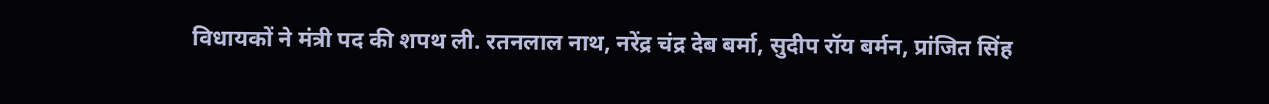विधायकों ने मंत्री पद की शपथ ली. रतनलाल नाथ, नरेंद्र चंद्र देब बर्मा, सुदीप रॉय बर्मन, प्रांजित सिंह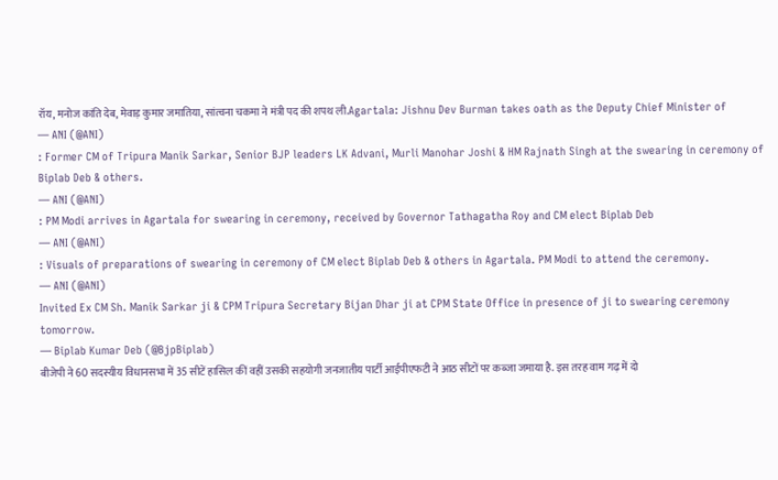रॉय, मनोज कांति देब, मेवाड़ कुमार जमातिया, सांत्वना चकमा ने मंत्री पद की शपथ ली.Agartala: Jishnu Dev Burman takes oath as the Deputy Chief Minister of
— ANI (@ANI)
: Former CM of Tripura Manik Sarkar, Senior BJP leaders LK Advani, Murli Manohar Joshi & HM Rajnath Singh at the swearing in ceremony of Biplab Deb & others.
— ANI (@ANI)
: PM Modi arrives in Agartala for swearing in ceremony, received by Governor Tathagatha Roy and CM elect Biplab Deb
— ANI (@ANI)
: Visuals of preparations of swearing in ceremony of CM elect Biplab Deb & others in Agartala. PM Modi to attend the ceremony.
— ANI (@ANI)
Invited Ex CM Sh. Manik Sarkar ji & CPM Tripura Secretary Bijan Dhar ji at CPM State Office in presence of ji to swearing ceremony tomorrow.
— Biplab Kumar Deb (@BjpBiplab)
बीजेपी ने 60 सदस्यीय विधानसभा में 35 सीटें हासिल कीं वहीं उसकी सहयोगी जनजातीय पार्टी आईपीएफटी ने आठ सीटों पर कब्जा जमाया है. इस तरह वाम गढ़ में दो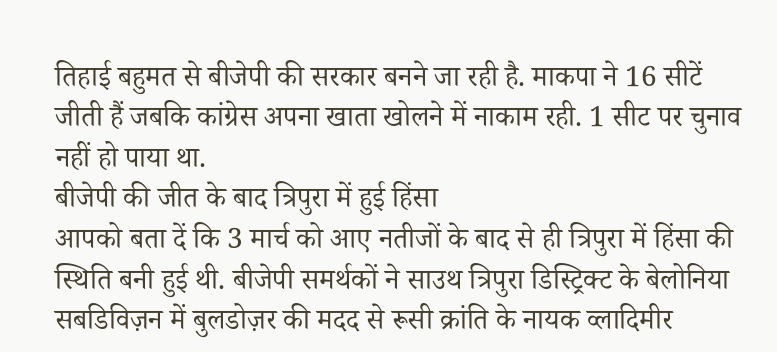तिहाई बहुमत से बीजेपी की सरकार बनने जा रही है. माकपा ने 16 सीटें जीती हैं जबकि कांग्रेस अपना खाता खोलने में नाकाम रही. 1 सीट पर चुनाव नहीं हो पाया था.
बीजेपी की जीत के बाद त्रिपुरा में हुई हिंसा
आपको बता दें कि 3 मार्च को आए नतीजों के बाद से ही त्रिपुरा में हिंसा की स्थिति बनी हुई थी. बीजेपी समर्थकों ने साउथ त्रिपुरा डिस्ट्रिक्ट के बेलोनिया सबडिविज़न में बुलडोज़र की मदद से रूसी क्रांति के नायक व्लादिमीर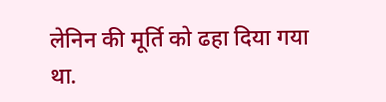लेनिन की मूर्ति को ढहा दिया गया था.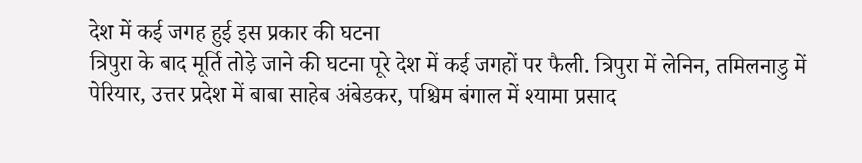देश में कई जगह हुई इस प्रकार की घटना
त्रिपुरा के बाद मूर्ति तोड़े जाने की घटना पूरे देश में कई जगहों पर फैली. त्रिपुरा में लेनिन, तमिलनाडु में पेरियार, उत्तर प्रदेश में बाबा साहेब अंबेडकर, पश्चिम बंगाल में श्यामा प्रसाद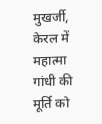मुखर्जी, केरल में महात्मा गांधी की मूर्ति को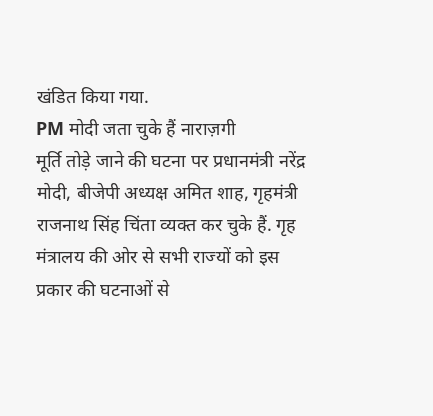खंडित किया गया.
PM मोदी जता चुके हैं नाराज़गी
मूर्ति तोड़े जाने की घटना पर प्रधानमंत्री नरेंद्र मोदी, बीजेपी अध्यक्ष अमित शाह, गृहमंत्री राजनाथ सिंह चिंता व्यक्त कर चुके हैं. गृह मंत्रालय की ओर से सभी राज्यों को इस प्रकार की घटनाओं से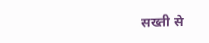सख्ती से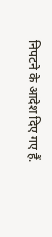निपटने के आदेश दिए गए हैं.